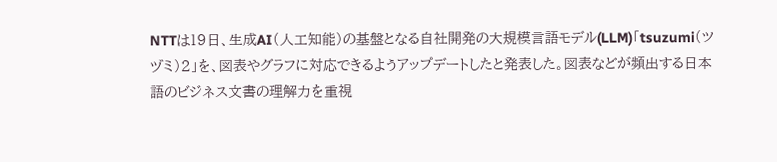NTTは19日、生成AI(人工知能)の基盤となる自社開発の大規模言語モデル(LLM)「tsuzumi(ツヅミ)2」を、図表やグラフに対応できるようアップデートしたと発表した。図表などが頻出する日本語のビジネス文書の理解力を重視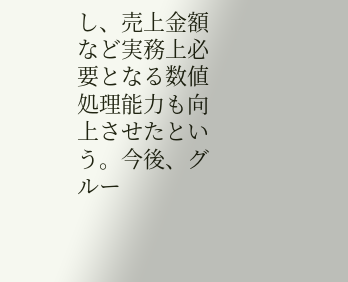し、売上金額など実務上必要となる数値処理能力も向上させたという。今後、グルー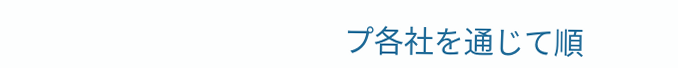プ各社を通じて順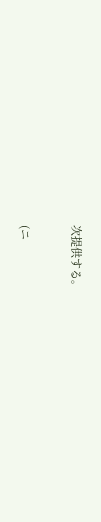次提供する。

(ニ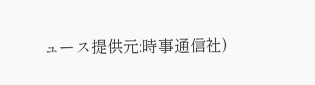ュース提供元:時事通信社)